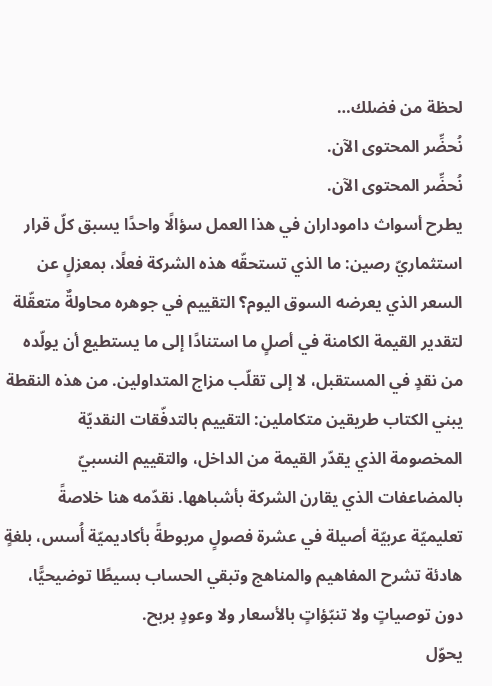لحظة من فضلك…
نُحضِّر المحتوى الآن.
نُحضِّر المحتوى الآن.
يطرح أسواث داموداران في هذا العمل سؤالًا واحدًا يسبق كلّ قرار استثماريّ رصين: ما الذي تستحقّه هذه الشركة فعلًا، بمعزلٍ عن السعر الذي يعرضه السوق اليوم؟ التقييم في جوهره محاولةٌ متعقّلة لتقدير القيمة الكامنة في أصلٍ ما استنادًا إلى ما يستطيع أن يولّده من نقدٍ في المستقبل، لا إلى تقلّب مزاج المتداولين. من هذه النقطة يبني الكتاب طريقين متكاملين: التقييم بالتدفّقات النقديّة المخصومة الذي يقدّر القيمة من الداخل، والتقييم النسبيّ بالمضاعفات الذي يقارن الشركة بأشباهها. نقدّمه هنا خلاصةً تعليميّة عربيّة أصيلة في عشرة فصولٍ مربوطةً بأكاديميّة أُسس، بلغةٍ هادئة تشرح المفاهيم والمناهج وتبقي الحساب بسيطًا توضيحيًّا، دون توصياتٍ ولا تنبّؤاتٍ بالأسعار ولا وعودٍ بربح.
يحوّل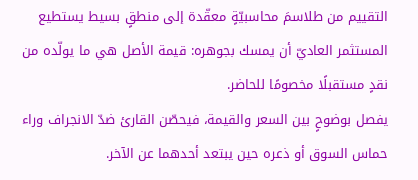التقييم من طلاسمَ محاسبيّةٍ معقّدة إلى منطقٍ بسيط يستطيع المستثمر العاديّ أن يمسك بجوهره: قيمة الأصل هي ما يولّده من نقدٍ مستقبلًا مخصومًا للحاضر.
يفصل بوضوحٍ بين السعر والقيمة، فيحصّن القارئ ضدّ الانجراف وراء حماس السوق أو ذعره حين يبتعد أحدهما عن الآخر.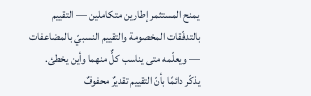يمنح المستثمر إطارين متكاملين — التقييم بالتدفّقات المخصومة والتقييم النسبيّ بالمضاعفات — ويعلّمه متى يناسب كلٌّ منهما وأين يخطئ.
يذكّر دائمًا بأنّ التقييم تقديرٌ محفوفٌ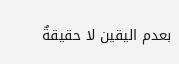بعدم اليقين لا حقيقةٌ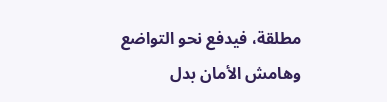مطلقة، فيدفع نحو التواضع وهامش الأمان بدل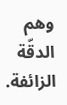وهم الدقّة الزائفة.